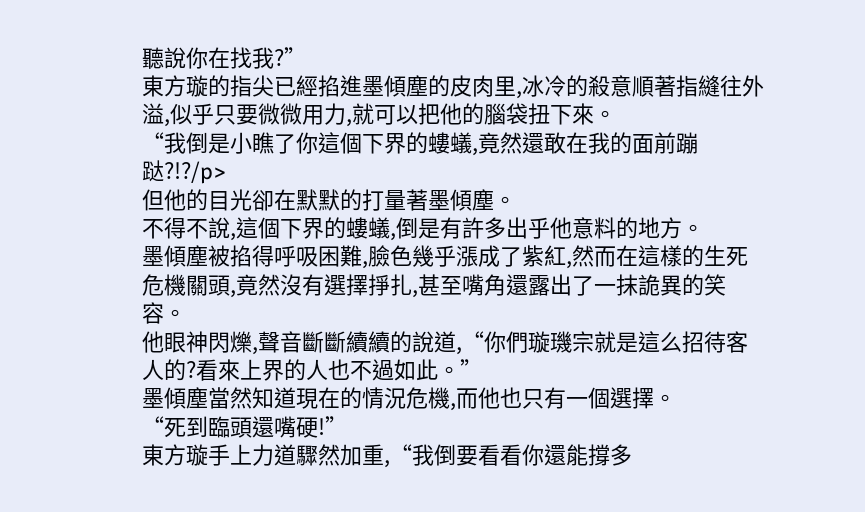聽說你在找我?”
東方璇的指尖已經掐進墨傾塵的皮肉里,冰冷的殺意順著指縫往外溢,似乎只要微微用力,就可以把他的腦袋扭下來。
“我倒是小瞧了你這個下界的螻蟻,竟然還敢在我的面前蹦跶?!?/p>
但他的目光卻在默默的打量著墨傾塵。
不得不說,這個下界的螻蟻,倒是有許多出乎他意料的地方。
墨傾塵被掐得呼吸困難,臉色幾乎漲成了紫紅,然而在這樣的生死危機關頭,竟然沒有選擇掙扎,甚至嘴角還露出了一抹詭異的笑容。
他眼神閃爍,聲音斷斷續續的說道,“你們璇璣宗就是這么招待客人的?看來上界的人也不過如此。”
墨傾塵當然知道現在的情況危機,而他也只有一個選擇。
“死到臨頭還嘴硬!”
東方璇手上力道驟然加重,“我倒要看看你還能撐多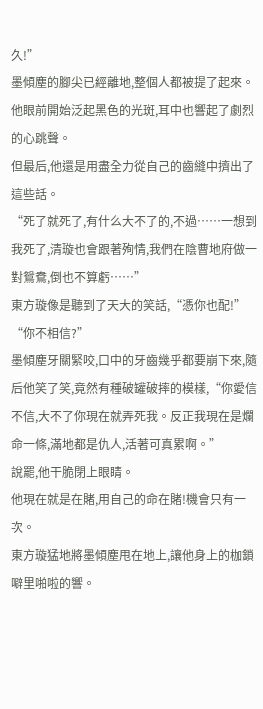久!”
墨傾塵的腳尖已經離地,整個人都被提了起來。
他眼前開始泛起黑色的光斑,耳中也響起了劇烈的心跳聲。
但最后,他還是用盡全力從自己的齒縫中擠出了這些話。
“死了就死了,有什么大不了的,不過……一想到我死了,清璇也會跟著殉情,我們在陰曹地府做一對鴛鴦,倒也不算虧……”
東方璇像是聽到了天大的笑話,“憑你也配!”
“你不相信?”
墨傾塵牙關緊咬,口中的牙齒幾乎都要崩下來,隨后他笑了笑,竟然有種破罐破摔的模樣,“你愛信不信,大不了你現在就弄死我。反正我現在是爛命一條,滿地都是仇人,活著可真累啊。”
說罷,他干脆閉上眼睛。
他現在就是在賭,用自己的命在賭!機會只有一次。
東方璇猛地將墨傾塵甩在地上,讓他身上的枷鎖噼里啪啦的響。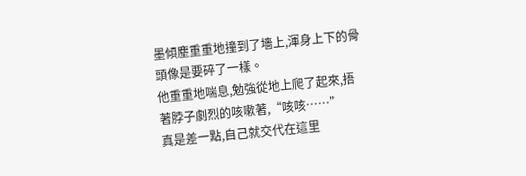墨傾塵重重地撞到了墻上,渾身上下的骨頭像是要碎了一樣。
他重重地喘息,勉強從地上爬了起來,捂著脖子劇烈的咳嗽著,“咳咳……”
真是差一點,自己就交代在這里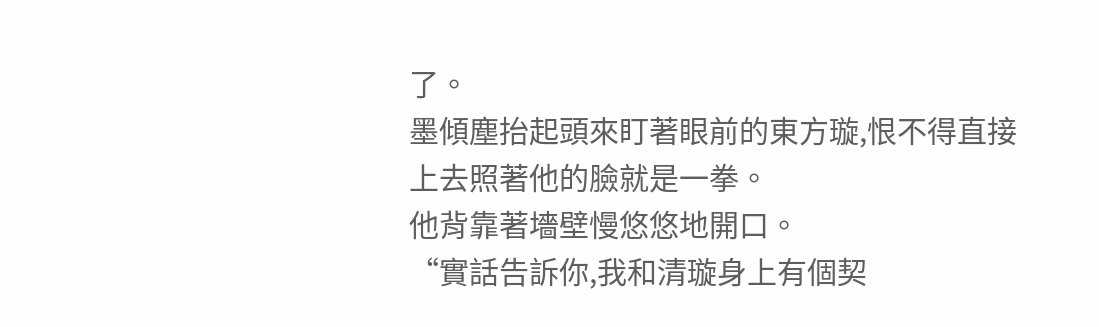了。
墨傾塵抬起頭來盯著眼前的東方璇,恨不得直接上去照著他的臉就是一拳。
他背靠著墻壁慢悠悠地開口。
“實話告訴你,我和清璇身上有個契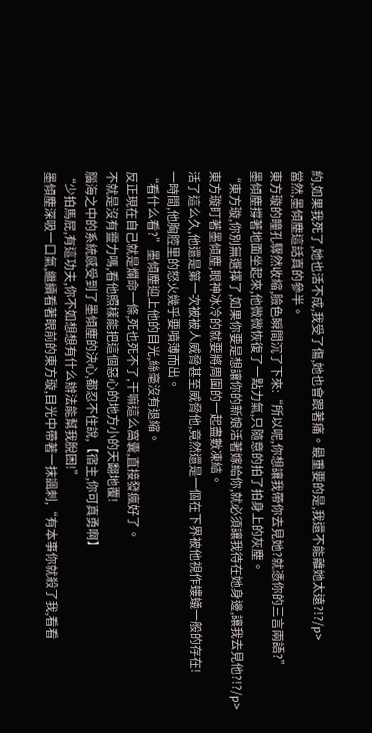約,如果我死了,她也活不成,我受了傷,她也會跟著痛。最重要的是,我還不能離她太遠?!?/p>
當然,墨傾塵這話真的參半。
東方璇的瞳孔驟然收縮,臉色瞬間沉了下來:“所以呢,你想讓我帶你去見她?就憑你的三言兩語?”
墨傾塵撐著地面坐起來,他微微恢復了一點力氣,只隨意的拍了拍身上的灰塵。
“東方璇,你別無選擇了,如果你要是想讓你的新娘活著嫁給你,就必須讓我待在她身邊,讓我去見他?!?/p>
東方璇盯著墨傾塵,眼神冰冷的就要將周圍的一起盡數凍結。
活了這么久,他還是第一次被被人威脅甚至威脅他,竟然還是一個在下界被他視作螻蟻一般的存在!
一時間,他胸腔里的怒火幾乎要噴薄而出。
“看什么看?”墨傾塵迎上他的目光,絲毫沒有退縮。
反正現在自己就是爛命一條,死也死不了,干嘛這么窩囊,直接發瘋好了。
不就是沒有靈力嗎,看他照樣能把這個惡心的地方小的天翻地覆!
腦海之中的系統感受到了墨傾塵的決心,都忍不住說,【宿主,你可真勇啊】
“少拍馬屁,有這功夫,你不如想想有什么辦法能幫我脫困!”
墨傾塵深吸一口氣,繼續看著眼前的東方璇,目光中帶著一抹諷刺,“有本事你就殺了我,看看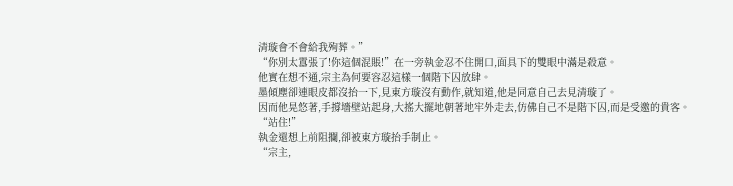清璇會不會給我殉葬。”
“你別太囂張了!你這個混賬!”在一旁執金忍不住開口,面具下的雙眼中滿是殺意。
他實在想不通,宗主為何要容忍這樣一個階下囚放肆。
墨傾塵卻連眼皮都沒抬一下,見東方璇沒有動作,就知道,他是同意自己去見清璇了。
因而他晃悠著,手撐墻壁站起身,大搖大擺地朝著地牢外走去,仿佛自己不是階下囚,而是受邀的貴客。
“站住!”
執金還想上前阻攔,卻被東方璇抬手制止。
“宗主,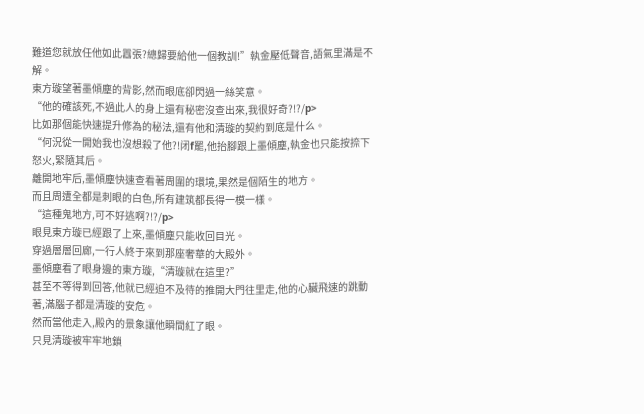難道您就放任他如此囂張?總歸要給他一個教訓!”執金壓低聲音,語氣里滿是不解。
東方璇望著墨傾塵的背影,然而眼底卻閃過一絲笑意。
“他的確該死,不過此人的身上還有秘密沒查出來,我很好奇?!?/p>
比如那個能快速提升修為的秘法,還有他和清璇的契約到底是什么。
“何況從一開始我也沒想殺了他?!闭f罷,他抬腳跟上墨傾塵,執金也只能按捺下怒火,緊隨其后。
離開地牢后,墨傾塵快速查看著周圍的環境,果然是個陌生的地方。
而且周遭全都是刺眼的白色,所有建筑都長得一模一樣。
“這種鬼地方,可不好逃啊?!?/p>
眼見東方璇已經跟了上來,墨傾塵只能收回目光。
穿過層層回廊,一行人終于來到那座奢華的大殿外。
墨傾塵看了眼身邊的東方璇,“清璇就在這里?”
甚至不等得到回答,他就已經迫不及待的推開大門往里走,他的心臟飛速的跳動著,滿腦子都是清璇的安危。
然而當他走入,殿內的景象讓他瞬間紅了眼。
只見清璇被牢牢地鎖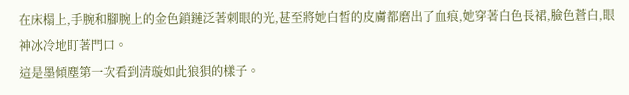在床榻上,手腕和腳腕上的金色鎖鏈泛著刺眼的光,甚至將她白皙的皮膚都磨出了血痕,她穿著白色長裙,臉色蒼白,眼神冰冷地盯著門口。
這是墨傾塵第一次看到清璇如此狼狽的樣子。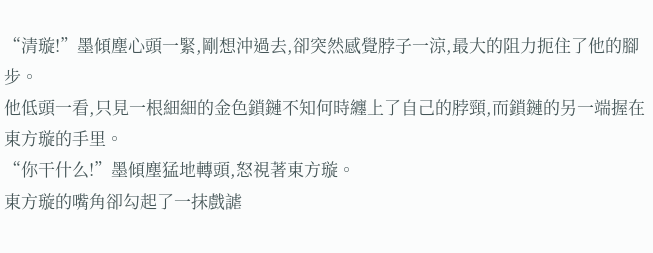“清璇!”墨傾塵心頭一緊,剛想沖過去,卻突然感覺脖子一涼,最大的阻力扼住了他的腳步。
他低頭一看,只見一根細細的金色鎖鏈不知何時纏上了自己的脖頸,而鎖鏈的另一端握在東方璇的手里。
“你干什么!”墨傾塵猛地轉頭,怒視著東方璇。
東方璇的嘴角卻勾起了一抹戲謔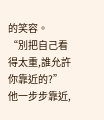的笑容。
“別把自己看得太重,誰允許你靠近的?”
他一步步靠近,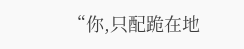“你,只配跪在地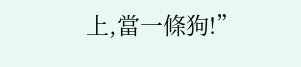上,當一條狗!”